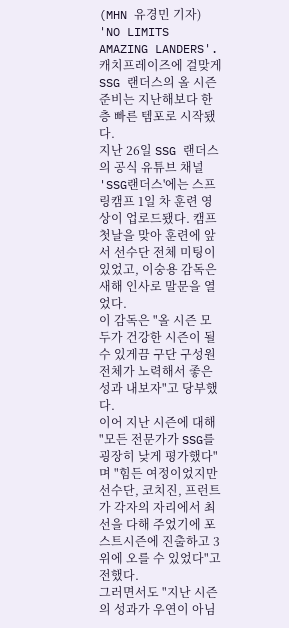(MHN 유경민 기자) 'NO LIMITS AMAZING LANDERS'. 캐치프레이즈에 걸맞게 SSG 랜더스의 올 시즌 준비는 지난해보다 한층 빠른 템포로 시작됐다.
지난 26일 SSG 랜더스의 공식 유튜브 채널 'SSG랜더스'에는 스프링캠프 1일 차 훈련 영상이 업로드됐다. 캠프 첫날을 맞아 훈련에 앞서 선수단 전체 미팅이 있었고, 이숭용 감독은 새해 인사로 말문을 열었다.
이 감독은 "올 시즌 모두가 건강한 시즌이 될 수 있게끔 구단 구성원 전체가 노력해서 좋은 성과 내보자"고 당부했다.
이어 지난 시즌에 대해 "모든 전문가가 SSG를 굉장히 낮게 평가했다"며 "힘든 여정이었지만 선수단, 코치진, 프런트가 각자의 자리에서 최선을 다해 주었기에 포스트시즌에 진출하고 3위에 오를 수 있었다"고 전했다.
그러면서도 "지난 시즌의 성과가 우연이 아님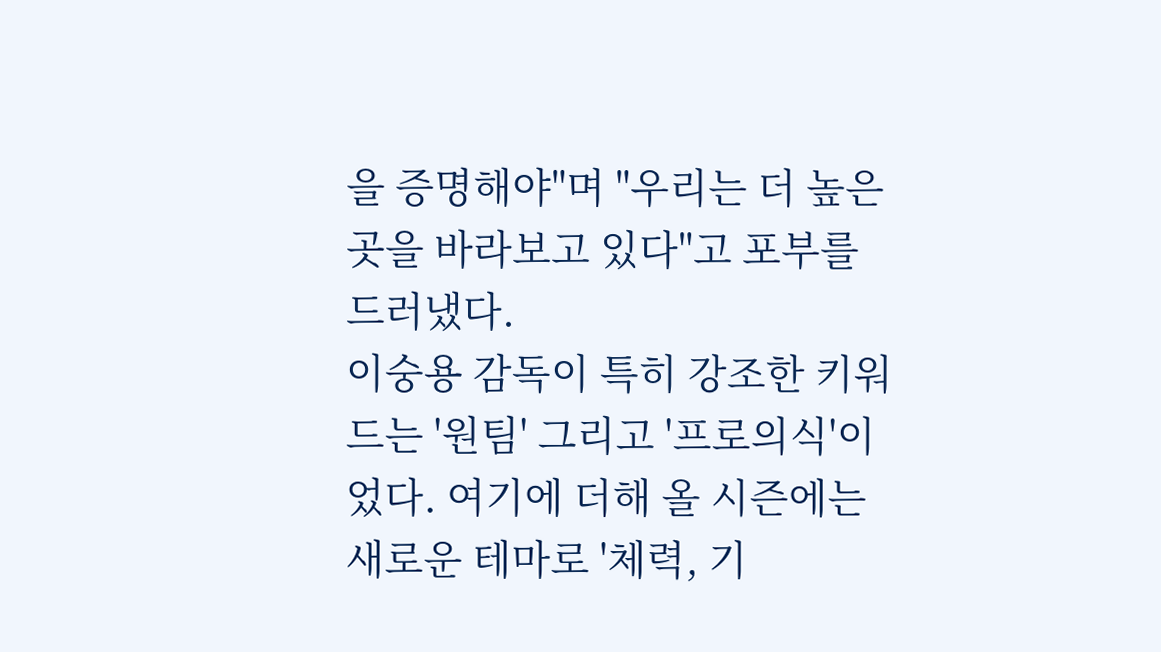을 증명해야"며 "우리는 더 높은 곳을 바라보고 있다"고 포부를 드러냈다.
이숭용 감독이 특히 강조한 키워드는 '원팀' 그리고 '프로의식'이었다. 여기에 더해 올 시즌에는 새로운 테마로 '체력, 기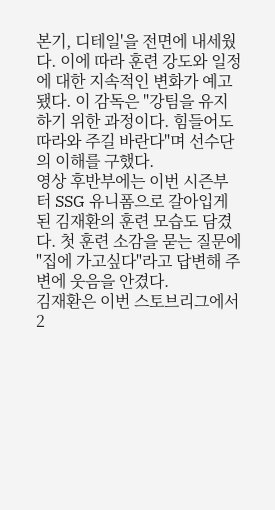본기, 디테일'을 전면에 내세웠다. 이에 따라 훈련 강도와 일정에 대한 지속적인 변화가 예고됐다. 이 감독은 "강팀을 유지하기 위한 과정이다. 힘들어도 따라와 주길 바란다"며 선수단의 이해를 구했다.
영상 후반부에는 이번 시즌부터 SSG 유니폼으로 갈아입게 된 김재환의 훈련 모습도 담겼다. 첫 훈련 소감을 묻는 질문에 "집에 가고싶다"라고 답변해 주변에 웃음을 안겼다.
김재환은 이번 스토브리그에서 2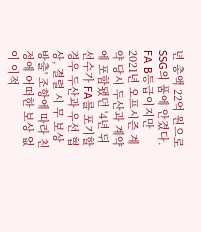년 총액 22억 원으로 SSG의 품에 안겼다. FA B등급이지만 2021년 오프시즌 계약 당시 두산과 계약에 포함됐던 '4년 뒤 선수가 FA를 포기할 경우 두산과 우선 협상, 결렬 시 무 보상 방출' 조항에 따라 친정에 어떠한 보상 없이 이적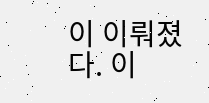이 이뤄졌다. 이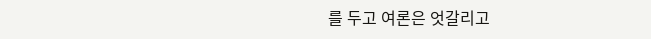를 두고 여론은 엇갈리고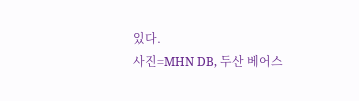있다.
사진=MHN DB, 두산 베어스